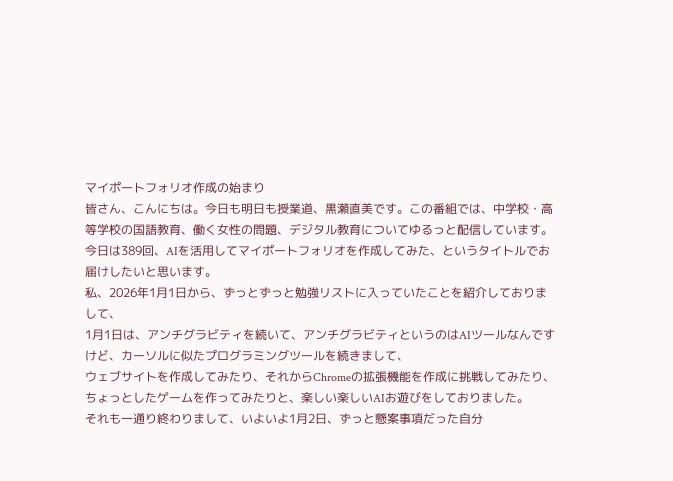マイポートフォリオ作成の始まり
皆さん、こんにちは。今日も明日も授業道、黒瀬直美です。この番組では、中学校・高等学校の国語教育、働く女性の問題、デジタル教育についてゆるっと配信しています。
今日は389回、AIを活用してマイポートフォリオを作成してみた、というタイトルでお届けしたいと思います。
私、2026年1月1日から、ずっとずっと勉強リストに入っていたことを紹介しておりまして、
1月1日は、アンチグラビティを続いて、アンチグラビティというのはAIツールなんですけど、カーソルに似たプログラミングツールを続きまして、
ウェブサイトを作成してみたり、それからChromeの拡張機能を作成に挑戦してみたり、ちょっとしたゲームを作ってみたりと、楽しい楽しいAIお遊びをしておりました。
それも一通り終わりまして、いよいよ1月2日、ずっと懸案事項だった自分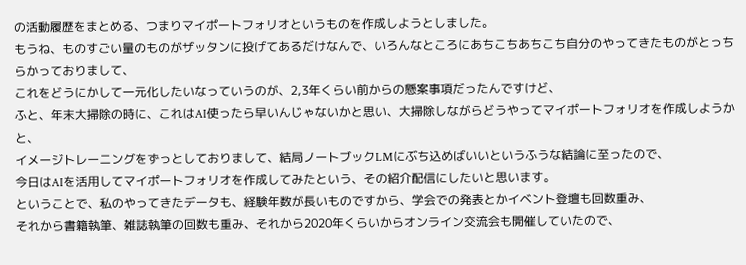の活動履歴をまとめる、つまりマイポートフォリオというものを作成しようとしました。
もうね、ものすごい量のものがザッタンに投げてあるだけなんで、いろんなところにあちこちあちこち自分のやってきたものがとっちらかっておりまして、
これをどうにかして一元化したいなっていうのが、2,3年くらい前からの懸案事項だったんですけど、
ふと、年末大掃除の時に、これはAI使ったら早いんじゃないかと思い、大掃除しながらどうやってマイポートフォリオを作成しようかと、
イメージトレーニングをずっとしておりまして、結局ノートブックLMにぶち込めばいいというふうな結論に至ったので、
今日はAIを活用してマイポートフォリオを作成してみたという、その紹介配信にしたいと思います。
ということで、私のやってきたデータも、経験年数が長いものですから、学会での発表とかイベント登壇も回数重み、
それから書籍執筆、雑誌執筆の回数も重み、それから2020年くらいからオンライン交流会も開催していたので、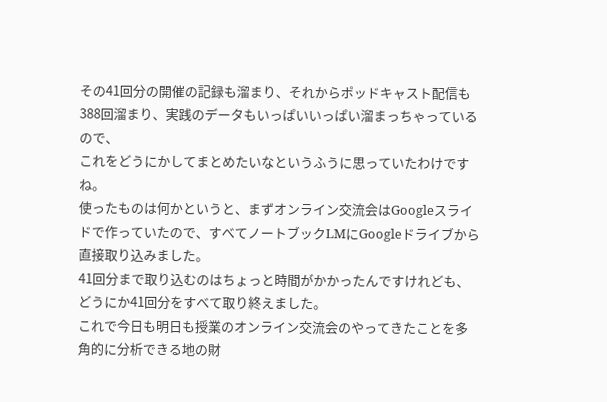その41回分の開催の記録も溜まり、それからポッドキャスト配信も388回溜まり、実践のデータもいっぱいいっぱい溜まっちゃっているので、
これをどうにかしてまとめたいなというふうに思っていたわけですね。
使ったものは何かというと、まずオンライン交流会はGoogleスライドで作っていたので、すべてノートブックLMにGoogleドライブから直接取り込みました。
41回分まで取り込むのはちょっと時間がかかったんですけれども、どうにか41回分をすべて取り終えました。
これで今日も明日も授業のオンライン交流会のやってきたことを多角的に分析できる地の財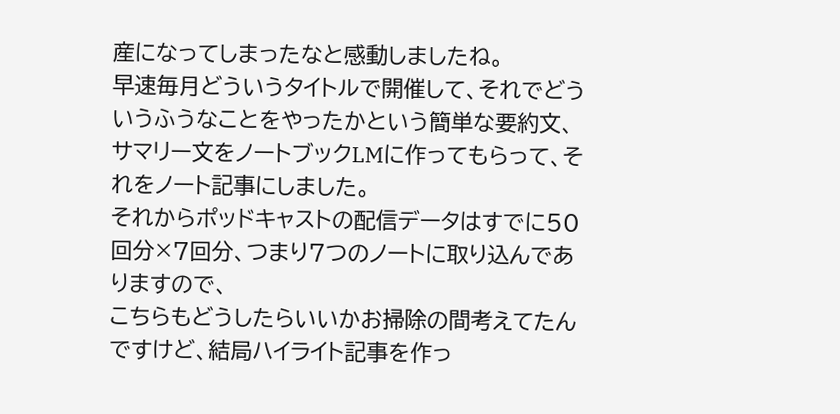産になってしまったなと感動しましたね。
早速毎月どういうタイトルで開催して、それでどういうふうなことをやったかという簡単な要約文、サマリー文をノートブックLMに作ってもらって、それをノート記事にしました。
それからポッドキャストの配信データはすでに50回分×7回分、つまり7つのノートに取り込んでありますので、
こちらもどうしたらいいかお掃除の間考えてたんですけど、結局ハイライト記事を作っ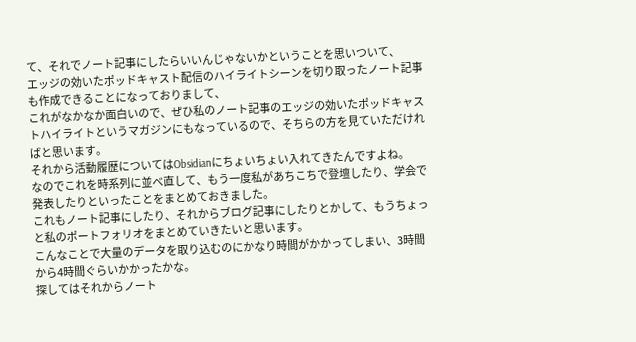て、それでノート記事にしたらいいんじゃないかということを思いついて、
エッジの効いたポッドキャスト配信のハイライトシーンを切り取ったノート記事も作成できることになっておりまして、
これがなかなか面白いので、ぜひ私のノート記事のエッジの効いたポッドキャストハイライトというマガジンにもなっているので、そちらの方を見ていただければと思います。
それから活動履歴についてはObsidianにちょいちょい入れてきたんですよね。
なのでこれを時系列に並べ直して、もう一度私があちこちで登壇したり、学会で発表したりといったことをまとめておきました。
これもノート記事にしたり、それからブログ記事にしたりとかして、もうちょっと私のポートフォリオをまとめていきたいと思います。
こんなことで大量のデータを取り込むのにかなり時間がかかってしまい、3時間から4時間ぐらいかかったかな。
探してはそれからノート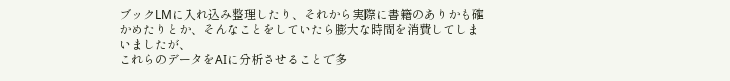ブックLMに入れ込み整理したり、それから実際に書籍のありかも確かめたりとか、そんなことをしていたら膨大な時間を消費してしまいましたが、
これらのデータをAIに分析させることで多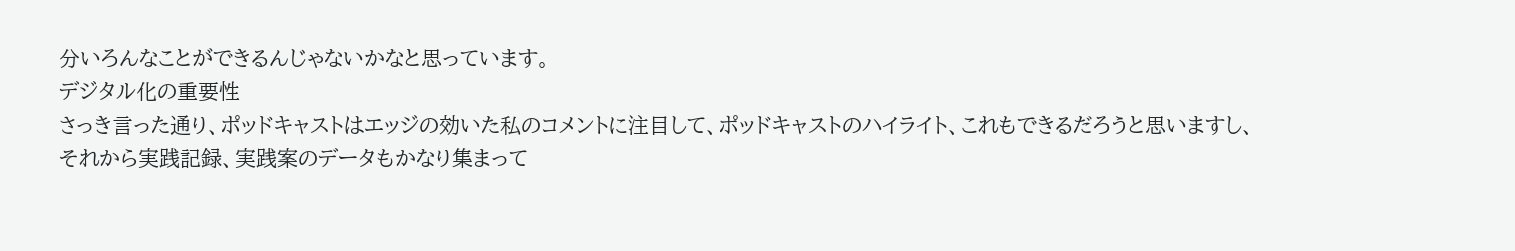分いろんなことができるんじゃないかなと思っています。
デジタル化の重要性
さっき言った通り、ポッドキャストはエッジの効いた私のコメントに注目して、ポッドキャストのハイライト、これもできるだろうと思いますし、
それから実践記録、実践案のデータもかなり集まって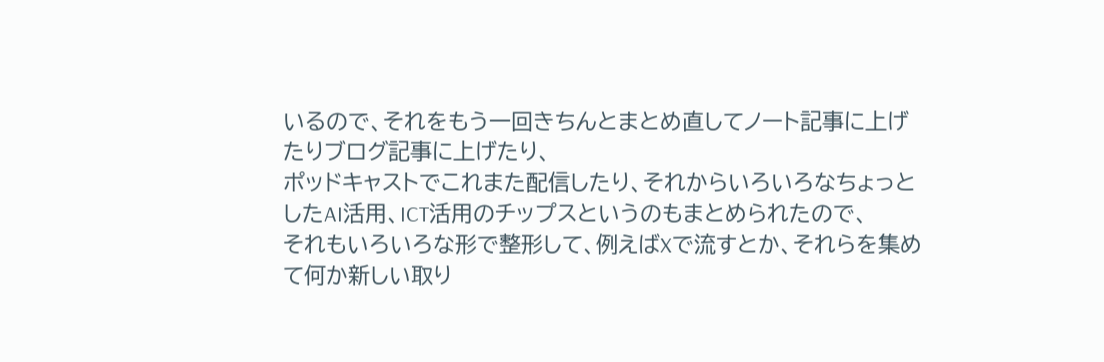いるので、それをもう一回きちんとまとめ直してノート記事に上げたりブログ記事に上げたり、
ポッドキャストでこれまた配信したり、それからいろいろなちょっとしたAI活用、ICT活用のチップスというのもまとめられたので、
それもいろいろな形で整形して、例えばXで流すとか、それらを集めて何か新しい取り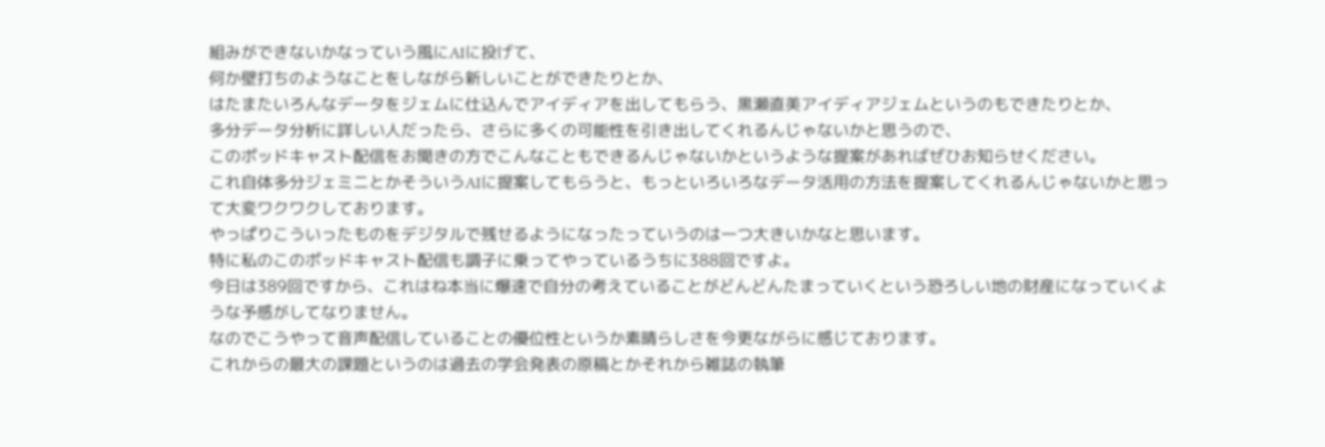組みができないかなっていう風にAIに投げて、
何か壁打ちのようなことをしながら新しいことができたりとか、
はたまたいろんなデータをジェムに仕込んでアイディアを出してもらう、黒瀬直美アイディアジェムというのもできたりとか、
多分データ分析に詳しい人だったら、さらに多くの可能性を引き出してくれるんじゃないかと思うので、
このポッドキャスト配信をお聞きの方でこんなこともできるんじゃないかというような提案があればぜひお知らせください。
これ自体多分ジェミニとかそういうAIに提案してもらうと、もっといろいろなデータ活用の方法を提案してくれるんじゃないかと思って大変ワクワクしております。
やっぱりこういったものをデジタルで残せるようになったっていうのは一つ大きいかなと思います。
特に私のこのポッドキャスト配信も調子に乗ってやっているうちに388回ですよ。
今日は389回ですから、これはね本当に爆速で自分の考えていることがどんどんたまっていくという恐ろしい地の財産になっていくような予感がしてなりません。
なのでこうやって音声配信していることの優位性というか素晴らしさを今更ながらに感じております。
これからの最大の課題というのは過去の学会発表の原稿とかそれから雑誌の執筆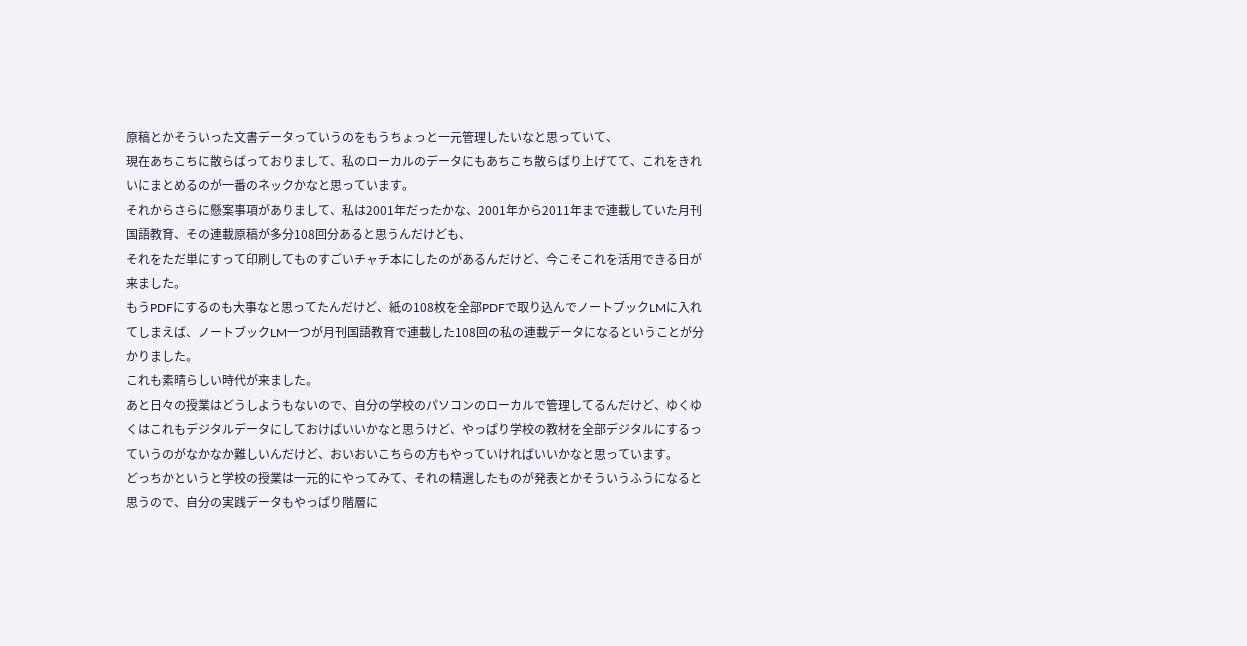原稿とかそういった文書データっていうのをもうちょっと一元管理したいなと思っていて、
現在あちこちに散らばっておりまして、私のローカルのデータにもあちこち散らばり上げてて、これをきれいにまとめるのが一番のネックかなと思っています。
それからさらに懸案事項がありまして、私は2001年だったかな、2001年から2011年まで連載していた月刊国語教育、その連載原稿が多分108回分あると思うんだけども、
それをただ単にすって印刷してものすごいチャチ本にしたのがあるんだけど、今こそこれを活用できる日が来ました。
もうPDFにするのも大事なと思ってたんだけど、紙の108枚を全部PDFで取り込んでノートブックLMに入れてしまえば、ノートブックLM一つが月刊国語教育で連載した108回の私の連載データになるということが分かりました。
これも素晴らしい時代が来ました。
あと日々の授業はどうしようもないので、自分の学校のパソコンのローカルで管理してるんだけど、ゆくゆくはこれもデジタルデータにしておけばいいかなと思うけど、やっぱり学校の教材を全部デジタルにするっていうのがなかなか難しいんだけど、おいおいこちらの方もやっていければいいかなと思っています。
どっちかというと学校の授業は一元的にやってみて、それの精選したものが発表とかそういうふうになると思うので、自分の実践データもやっぱり階層に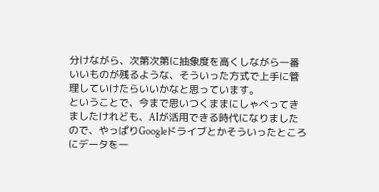分けながら、次第次第に抽象度を高くしながら一番いいものが残るような、そういった方式で上手に管理していけたらいいかなと思っています。
ということで、今まで思いつくままにしゃべってきましたけれども、AIが活用できる時代になりましたので、やっぱりGoogleドライブとかそういったところにデータを一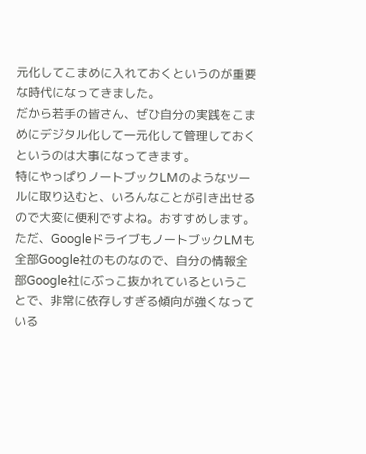元化してこまめに入れておくというのが重要な時代になってきました。
だから若手の皆さん、ぜひ自分の実践をこまめにデジタル化して一元化して管理しておくというのは大事になってきます。
特にやっぱりノートブックLMのようなツールに取り込むと、いろんなことが引き出せるので大変に便利ですよね。おすすめします。
ただ、GoogleドライブもノートブックLMも全部Google社のものなので、自分の情報全部Google社にぶっこ抜かれているということで、非常に依存しすぎる傾向が強くなっている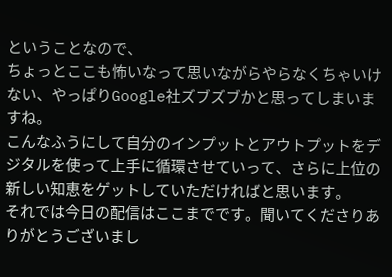ということなので、
ちょっとここも怖いなって思いながらやらなくちゃいけない、やっぱりGoogle社ズブズブかと思ってしまいますね。
こんなふうにして自分のインプットとアウトプットをデジタルを使って上手に循環させていって、さらに上位の新しい知恵をゲットしていただければと思います。
それでは今日の配信はここまでです。聞いてくださりありがとうございまし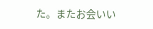た。またお会いい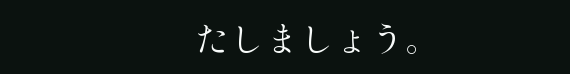たしましょう。